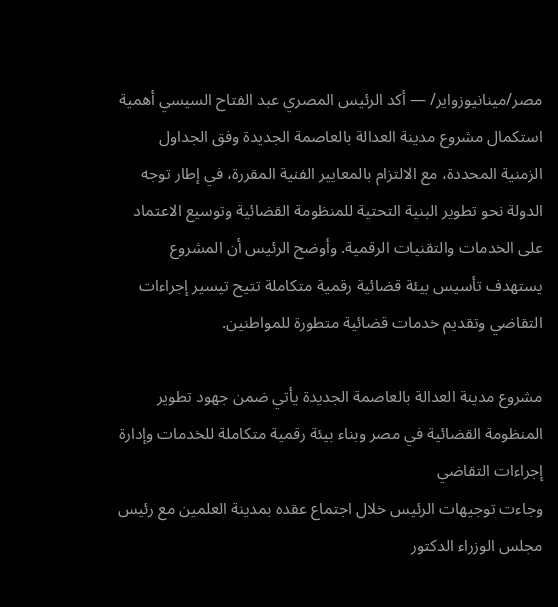مصر/مينانيوزواير/ — أكد الرئيس المصري عبد الفتاح السيسي أهمية استكمال مشروع مدينة العدالة بالعاصمة الجديدة وفق الجداول الزمنية المحددة، مع الالتزام بالمعايير الفنية المقررة، في إطار توجه الدولة نحو تطوير البنية التحتية للمنظومة القضائية وتوسيع الاعتماد على الخدمات والتقنيات الرقمية. وأوضح الرئيس أن المشروع يستهدف تأسيس بيئة قضائية رقمية متكاملة تتيح تيسير إجراءات التقاضي وتقديم خدمات قضائية متطورة للمواطنين.

مشروع مدينة العدالة بالعاصمة الجديدة يأتي ضمن جهود تطوير المنظومة القضائية في مصر وبناء بيئة رقمية متكاملة للخدمات وإدارة إجراءات التقاضي
وجاءت توجيهات الرئيس خلال اجتماع عقده بمدينة العلمين مع رئيس مجلس الوزراء الدكتور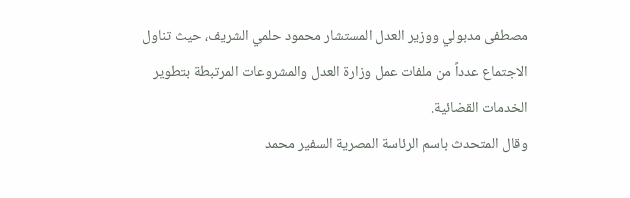مصطفى مدبولي ووزير العدل المستشار محمود حلمي الشريف، حيث تناول الاجتماع عدداً من ملفات عمل وزارة العدل والمشروعات المرتبطة بتطوير الخدمات القضائية.
وقال المتحدث باسم الرئاسة المصرية السفير محمد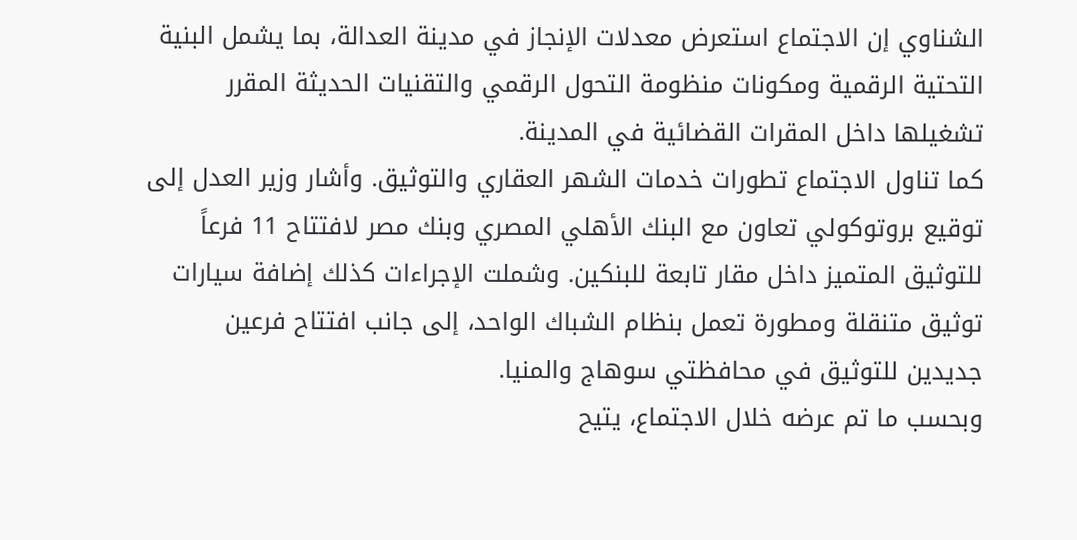الشناوي إن الاجتماع استعرض معدلات الإنجاز في مدينة العدالة، بما يشمل البنية التحتية الرقمية ومكونات منظومة التحول الرقمي والتقنيات الحديثة المقرر تشغيلها داخل المقرات القضائية في المدينة.
كما تناول الاجتماع تطورات خدمات الشهر العقاري والتوثيق. وأشار وزير العدل إلى توقيع بروتوكولي تعاون مع البنك الأهلي المصري وبنك مصر لافتتاح 11 فرعاً للتوثيق المتميز داخل مقار تابعة للبنكين. وشملت الإجراءات كذلك إضافة سيارات توثيق متنقلة ومطورة تعمل بنظام الشباك الواحد، إلى جانب افتتاح فرعين جديدين للتوثيق في محافظتي سوهاج والمنيا.
وبحسب ما تم عرضه خلال الاجتماع، يتيح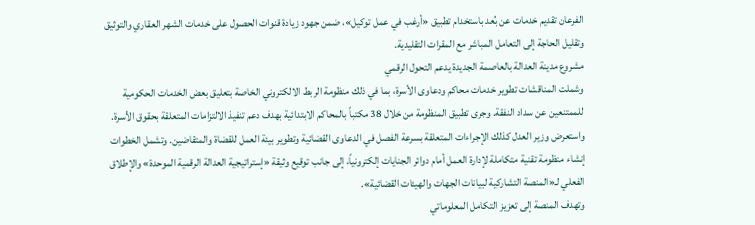الفرعان تقديم خدمات عن بُعد باستخدام تطبيق «أرغب في عمل توكيل»، ضمن جهود زيادة قنوات الحصول على خدمات الشهر العقاري والتوثيق وتقليل الحاجة إلى التعامل المباشر مع المقرات التقليدية.
مشروع مدينة العدالة بالعاصمة الجديدة يدعم التحول الرقمي
وشملت المناقشات تطوير خدمات محاكم ودعاوى الأسرة، بما في ذلك منظومة الربط الالكتروني الخاصة بتعليق بعض الخدمات الحكومية للممتنعين عن سداد النفقة. وجرى تطبيق المنظومة من خلال 38 مكتباً بالمحاكم الابتدائية بهدف دعم تنفيذ الالتزامات المتعلقة بحقوق الأسرة.
واستعرض وزير العدل كذلك الإجراءات المتعلقة بسرعة الفصل في الدعاوى القضائية وتطوير بيئة العمل للقضاة والمتقاضين. وتشمل الخطوات إنشاء منظومة تقنية متكاملة لإدارة العمل أمام دوائر الجنايات إلكترونياً، إلى جانب توقيع وثيقة «إستراتيجية العدالة الرقمية الموحدة» والإطلاق الفعلي لـ«المنصة التشاركية لبيانات الجهات والهيئات القضائية».
وتهدف المنصة إلى تعزيز التكامل المعلوماتي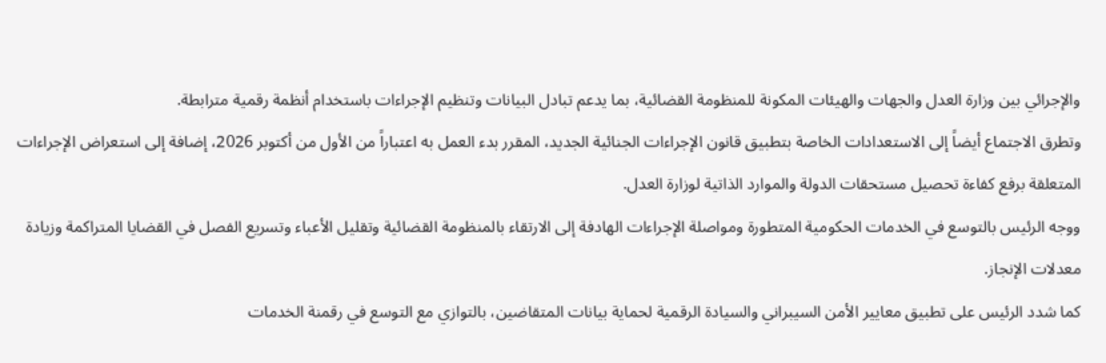والإجرائي بين وزارة العدل والجهات والهيئات المكونة للمنظومة القضائية، بما يدعم تبادل البيانات وتنظيم الإجراءات باستخدام أنظمة رقمية مترابطة.
وتطرق الاجتماع أيضاً إلى الاستعدادات الخاصة بتطبيق قانون الإجراءات الجنائية الجديد، المقرر بدء العمل به اعتباراً من الأول من أكتوبر 2026، إضافة إلى استعراض الإجراءات المتعلقة برفع كفاءة تحصيل مستحقات الدولة والموارد الذاتية لوزارة العدل.
ووجه الرئيس بالتوسع في الخدمات الحكومية المتطورة ومواصلة الإجراءات الهادفة إلى الارتقاء بالمنظومة القضائية وتقليل الأعباء وتسريع الفصل في القضايا المتراكمة وزيادة معدلات الإنجاز.
كما شدد الرئيس على تطبيق معايير الأمن السيبراني والسيادة الرقمية لحماية بيانات المتقاضين، بالتوازي مع التوسع في رقمنة الخدمات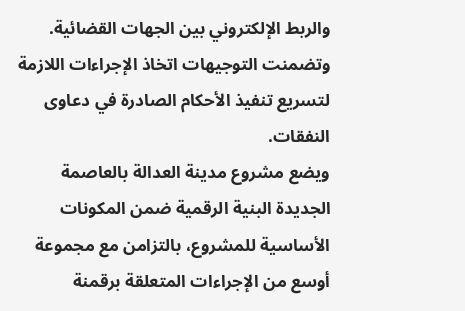والربط الإلكتروني بين الجهات القضائية. وتضمنت التوجيهات اتخاذ الإجراءات اللازمة لتسريع تنفيذ الأحكام الصادرة في دعاوى النفقات.
ويضع مشروع مدينة العدالة بالعاصمة الجديدة البنية الرقمية ضمن المكونات الأساسية للمشروع، بالتزامن مع مجموعة أوسع من الإجراءات المتعلقة برقمنة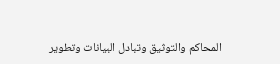المحاكم والتوثيق وتبادل البيانات وتطوير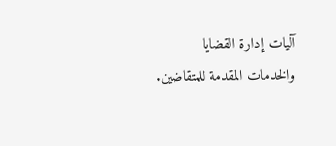آليات إدارة القضايا والخدمات المقدمة للمتقاضين.